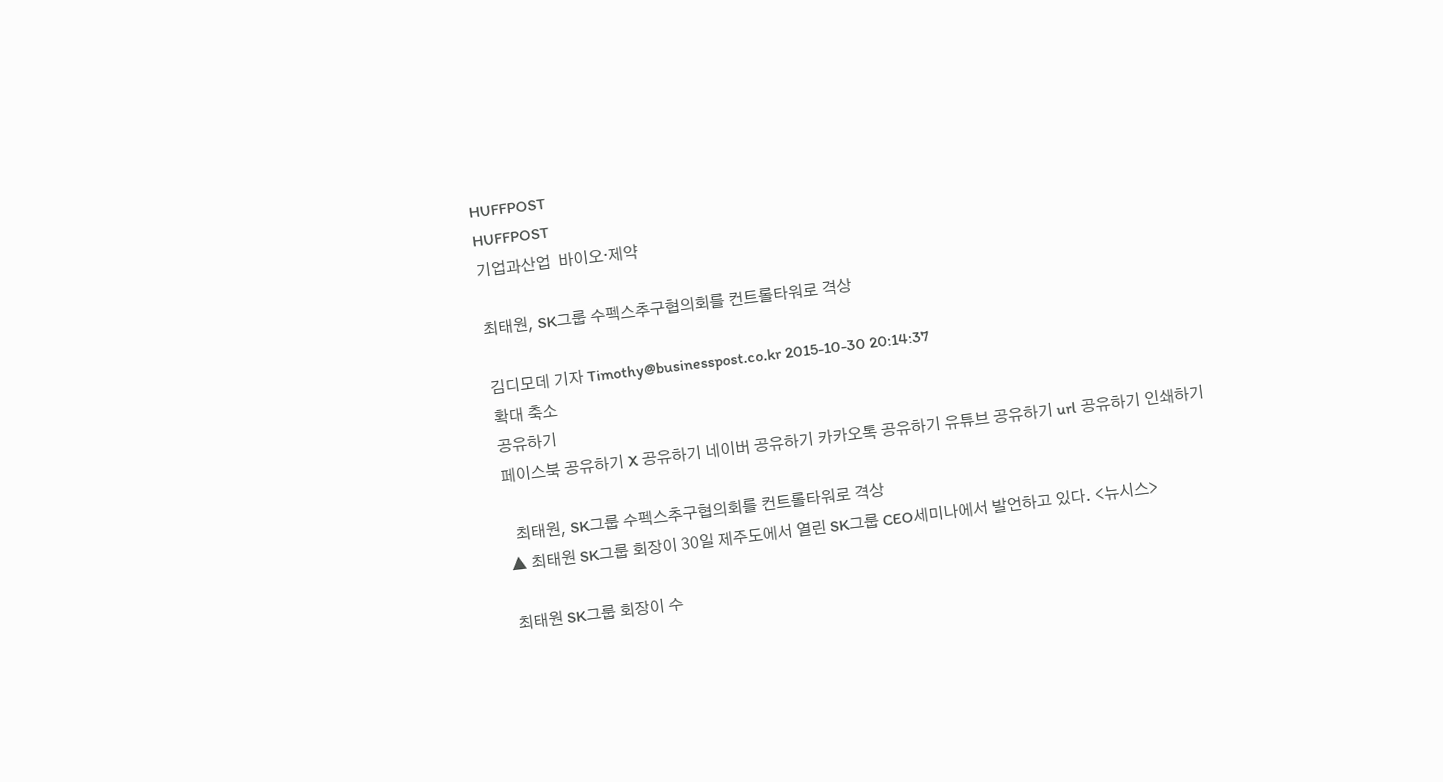HUFFPOST
HUFFPOST
기업과산업  바이오·제약

최태원, SK그룹 수펙스추구협의회를 컨트롤타워로 격상

김디모데 기자 Timothy@businesspost.co.kr 2015-10-30 20:14:37
확대 축소
공유하기
페이스북 공유하기 X 공유하기 네이버 공유하기 카카오톡 공유하기 유튜브 공유하기 url 공유하기 인쇄하기

  최태원, SK그룹 수펙스추구협의회를 컨트롤타워로 격상
▲ 최태원 SK그룹 회장이 30일 제주도에서 열린 SK그룹 CEO세미나에서 발언하고 있다. <뉴시스>

최태원 SK그룹 회장이 수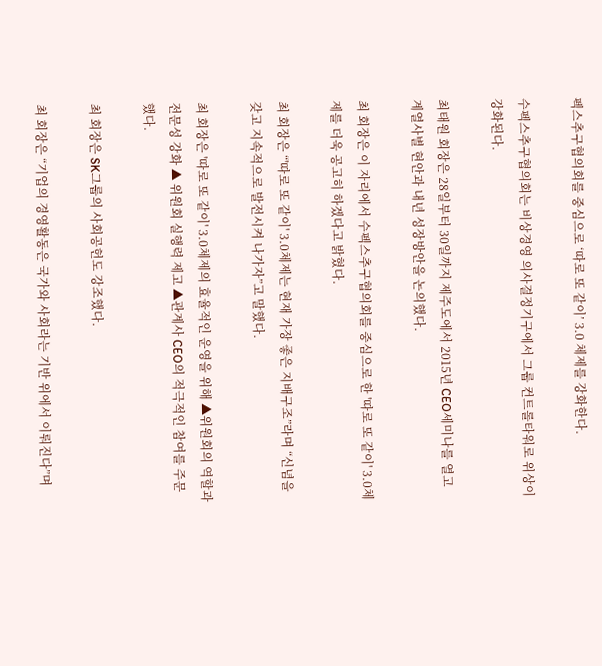펙스추구협의회를 중심으로 ‘따로 또 같이’ 3.0 체제를 강화한다.

수펙스추구협의회는 비상경영 의사결정기구에서 그룹 컨트롤타워로 위상이 강화된다.

최태원 회장은 28일부터 30일까지 제주도에서 2015년 CEO세미나를 열고 계열사별 현안과 내년 성장방안을 논의했다.

최 회장은 이 자리에서 수펙스추구협의회를 중심으로 한 '따로 또 같이' 3.0체제를 더욱 공고히 하겠다고 밝혔다.

최 회장은 “'따로 또 같이' 3.0체제는 현재 가장 좋은 지배구조”라며 “신념을 갖고 지속적으로 발전시켜 나가자”고 말했다.

최 회장은 '따로 또 같이' 3.0체제의 효율적인 운영을 위해 ▲위원회의 역할과 전문성 강화 ▲ 위원회 실행력 제고 ▲관계사 CEO의 적극적인 참여를 주문했다.

최 회장은 SK그룹의 사회공헌도 강조했다.

최 회장은 “기업의 경영활동은 국가와 사회라는 기반 위에서 이뤄진다”며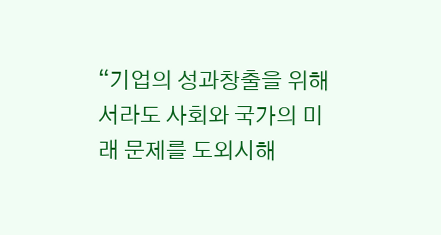“기업의 성과창출을 위해서라도 사회와 국가의 미래 문제를 도외시해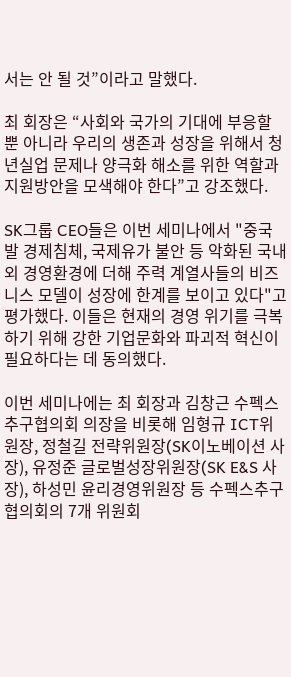서는 안 될 것”이라고 말했다.

최 회장은 “사회와 국가의 기대에 부응할 뿐 아니라 우리의 생존과 성장을 위해서 청년실업 문제나 양극화 해소를 위한 역할과 지원방안을 모색해야 한다”고 강조했다.

SK그룹 CEO들은 이번 세미나에서 "중국발 경제침체, 국제유가 불안 등 악화된 국내외 경영환경에 더해 주력 계열사들의 비즈니스 모델이 성장에 한계를 보이고 있다"고 평가했다. 이들은 현재의 경영 위기를 극복하기 위해 강한 기업문화와 파괴적 혁신이 필요하다는 데 동의했다.

이번 세미나에는 최 회장과 김창근 수펙스추구협의회 의장을 비롯해 임형규 ICT위원장, 정철길 전략위원장(SK이노베이션 사장), 유정준 글로벌성장위원장(SK E&S 사장), 하성민 윤리경영위원장 등 수펙스추구협의회의 7개 위원회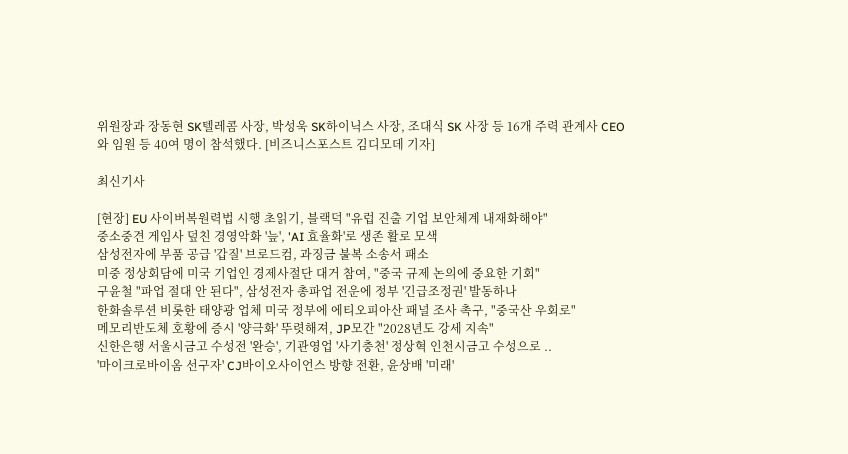위원장과 장동현 SK텔레콤 사장, 박성욱 SK하이닉스 사장, 조대식 SK 사장 등 16개 주력 관계사 CEO와 임원 등 40여 명이 참석했다. [비즈니스포스트 김디모데 기자]

최신기사

[현장] EU 사이버복원력법 시행 초읽기, 블랙덕 "유럽 진출 기업 보안체계 내재화해야"
중소중견 게임사 덮친 경영악화 '늪', 'AI 효율화'로 생존 활로 모색
삼성전자에 부품 공급 '갑질' 브로드컴, 과징금 불복 소송서 패소
미중 정상회담에 미국 기업인 경제사절단 대거 참여, "중국 규제 논의에 중요한 기회"
구윤철 "파업 절대 안 된다", 삼성전자 총파업 전운에 정부 '긴급조정권' 발동하나
한화솔루션 비롯한 태양광 업체 미국 정부에 에티오피아산 패널 조사 촉구, "중국산 우회로"
메모리반도체 호황에 증시 '양극화' 뚜렷해져, JP모간 "2028년도 강세 지속"
신한은행 서울시금고 수성전 '완승', 기관영업 '사기충천' 정상혁 인천시금고 수성으로 ..
'마이크로바이옴 선구자' CJ바이오사이언스 방향 전환, 윤상배 '미래'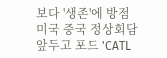보다 '생존'에 방점
미국 중국 정상회담 앞두고 포드 'CATL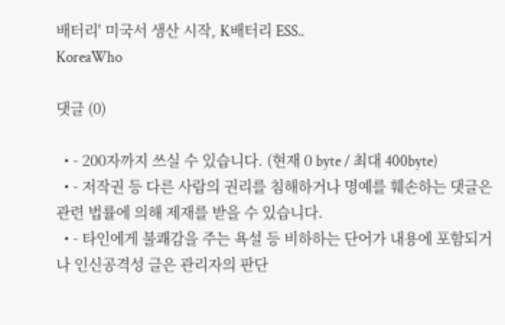배터리' 미국서 생산 시작, K배터리 ESS..
KoreaWho

댓글 (0)

  • - 200자까지 쓰실 수 있습니다. (현재 0 byte / 최대 400byte)
  • - 저작권 등 다른 사람의 권리를 침해하거나 명예를 훼손하는 댓글은 관련 법률에 의해 제재를 받을 수 있습니다.
  • - 타인에게 불쾌감을 주는 욕설 등 비하하는 단어가 내용에 포함되거나 인신공격성 글은 관리자의 판단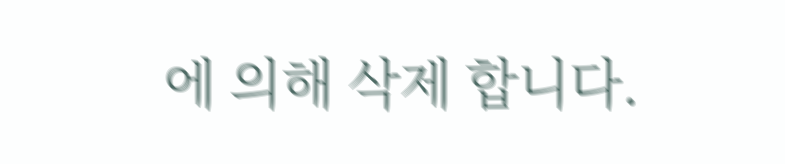에 의해 삭제 합니다.